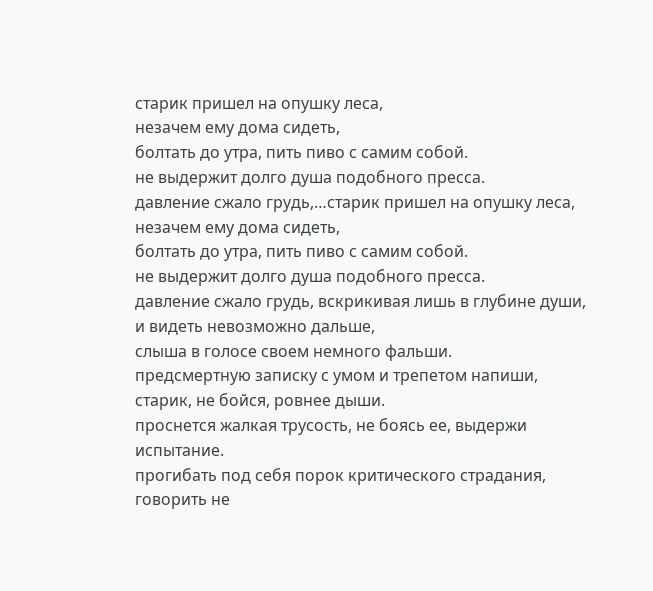старик пришел на опушку леса,
незачем ему дома сидеть,
болтать до утра, пить пиво с самим собой.
не выдержит долго душа подобного пресса.
давление сжало грудь,…старик пришел на опушку леса,
незачем ему дома сидеть,
болтать до утра, пить пиво с самим собой.
не выдержит долго душа подобного пресса.
давление сжало грудь, вскрикивая лишь в глубине души,
и видеть невозможно дальше,
слыша в голосе своем немного фальши.
предсмертную записку с умом и трепетом напиши,
старик, не бойся, ровнее дыши.
проснется жалкая трусость, не боясь ее, выдержи испытание.
прогибать под себя порок критического страдания,
говорить не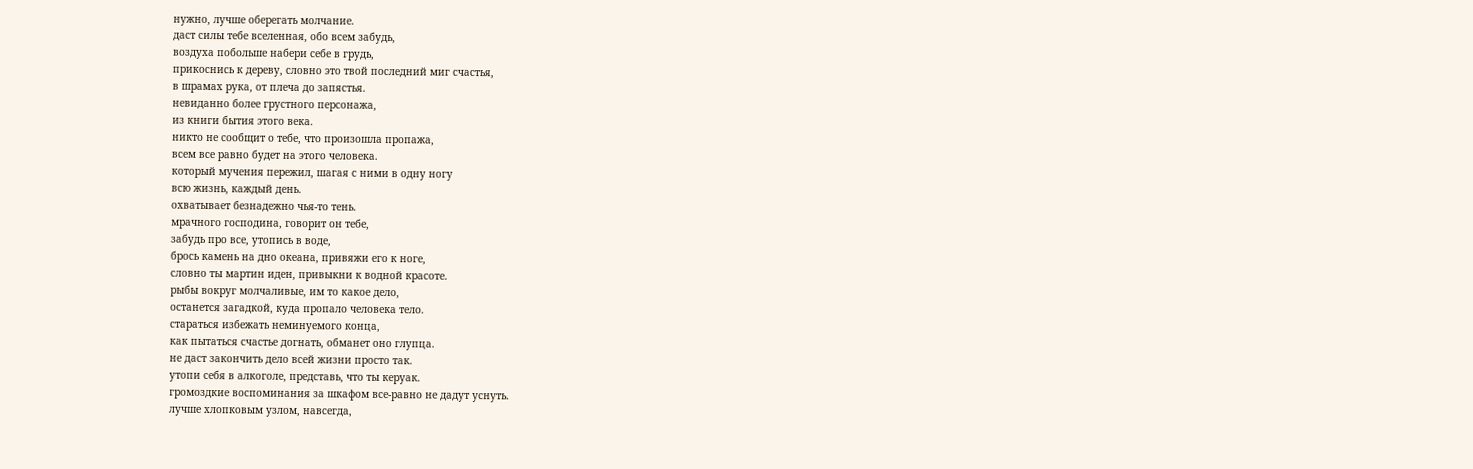нужно, лучше оберегать молчание.
даст силы тебе вселенная, обо всем забудь,
воздуха побольше набери себе в грудь,
прикоснись к дереву, словно это твой последний миг счастья,
в шрамах рука, от плеча до запястья.
невиданно более грустного персонажа,
из книги бытия этого века.
никто не сообщит о тебе, что произошла пропажа,
всем все равно будет на этого человека.
который мучения пережил, шагая с ними в одну ногу
всю жизнь, каждый день.
охватывает безнадежно чья-то тень.
мрачного господина, говорит он тебе,
забудь про все, утопись в воде,
брось камень на дно океана, привяжи его к ноге,
словно ты мартин иден, привыкни к водной красоте.
рыбы вокруг молчаливые, им то какое дело,
останется загадкой, куда пропало человека тело.
стараться избежать неминуемого конца,
как пытаться счастье догнать, обманет оно глупца.
не даст закончить дело всей жизни просто так.
утопи себя в алкоголе, представь, что ты керуак.
громоздкие воспоминания за шкафом все-равно не дадут уснуть.
лучше хлопковым узлом, навсегда,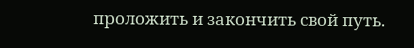проложить и закончить свой путь.